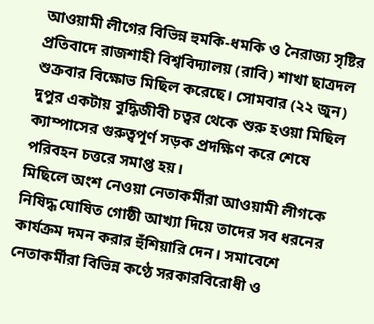আওয়ামী লীগের বিভিন্ন হুমকি-ধমকি ও নৈরাজ্য সৃষ্টির প্রতিবাদে রাজশাহী বিশ্ববিদ্যালয় (রাবি) শাখা ছাত্রদল শুক্রবার বিক্ষোভ মিছিল করেছে। সোমবার (২২ জুন) দুপুর একটায় বুদ্ধিজীবী চত্বর থেকে শুরু হওয়া মিছিল ক্যাম্পাসের গুরুত্বপূর্ণ সড়ক প্রদক্ষিণ করে শেষে পরিবহন চত্তরে সমাপ্ত হয়।
মিছিলে অংশ নেওয়া নেতাকর্মীরা আওয়ামী লীগকে নিষিদ্ধ ঘোষিত গোষ্ঠী আখ্যা দিয়ে তাদের সব ধরনের কার্যক্রম দমন করার হুঁশিয়ারি দেন। সমাবেশে নেতাকর্মীরা বিভিন্ন কণ্ঠে সরকারবিরোধী ও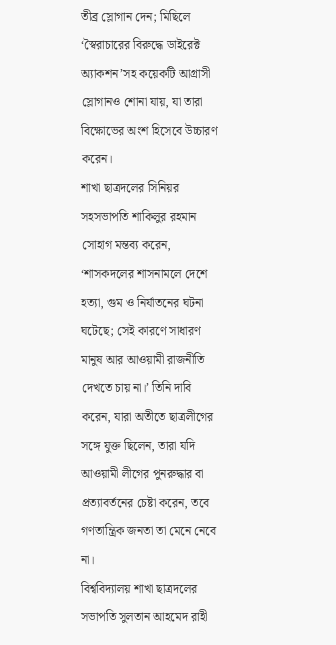তীব্র স্লোগান দেন; মিছিলে ‘স্বৈরাচারের বিরুদ্ধে ডাইরেক্ট অ্যাকশন’সহ কয়েকটি আগ্রাসী স্লোগানও শোনা যায়, যা তারা বিক্ষোভের অংশ হিসেবে উচ্চারণ করেন।
শাখা ছাত্রদলের সিনিয়র সহসভাপতি শাকিলুর রহমান সোহাগ মন্তব্য করেন, ‘শাসকদলের শাসনামলে দেশে হত্যা, গুম ও নির্যাতনের ঘটনা ঘটেছে; সেই কারণে সাধারণ মানুষ আর আওয়ামী রাজনীতি দেখতে চায় না।’ তিনি দাবি করেন, যারা অতীতে ছাত্রলীগের সঙ্গে যুক্ত ছিলেন, তারা যদি আওয়ামী লীগের পুনরুদ্ধার বা প্রত্যাবর্তনের চেষ্টা করেন, তবে গণতান্ত্রিক জনতা তা মেনে নেবে না।
বিশ্ববিদ্যালয় শাখা ছাত্রদলের সভাপতি সুলতান আহমেদ রাহী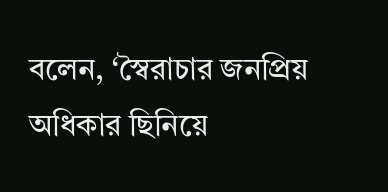বলেন, ‘স্বৈরাচার জনপ্রিয় অধিকার ছিনিয়ে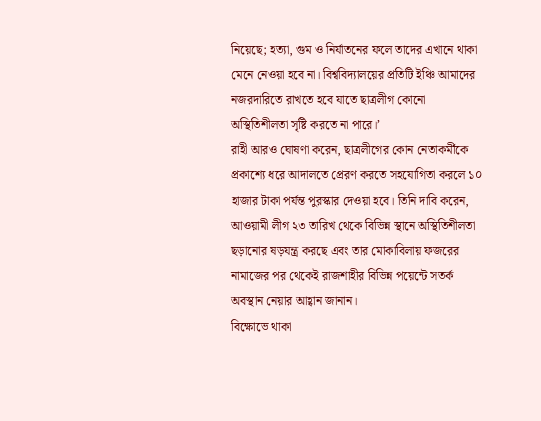নিয়েছে; হত্যা, গুম ও নির্যাতনের ফলে তাদের এখানে থাকা মেনে নেওয়া হবে না। বিশ্ববিদ্যালয়ের প্রতিটি ইঞ্চি আমাদের নজরদারিতে রাখতে হবে যাতে ছাত্রলীগ কোনো অস্থিতিশীলতা সৃষ্টি করতে না পারে।’
রাহী আরও ঘোষণা করেন, ছাত্রলীগের কোন নেতাকর্মীকে প্রকাশ্যে ধরে আদালতে প্রেরণ করতে সহযোগিতা করলে ১০ হাজার টাকা পর্যন্ত পুরস্কার দেওয়া হবে। তিনি দাবি করেন, আওয়ামী লীগ ২৩ তারিখ থেকে বিভিন্ন স্থানে অস্থিতিশীলতা ছড়ানোর ষড়যন্ত্র করছে এবং তার মোকাবিলায় ফজরের নামাজের পর থেকেই রাজশাহীর বিভিন্ন পয়েন্টে সতর্ক অবস্থান নেয়ার আহ্বান জানান।
বিক্ষোভে থাকা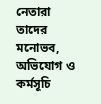নেতারা তাদের মনোভব, অভিযোগ ও কর্মসূচি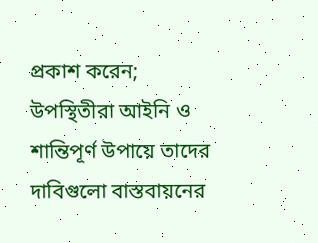প্রকাশ করেন; উপস্থিতীরা আইনি ও শান্তিপূর্ণ উপায়ে তাদের দাবিগুলো বাস্তবায়নের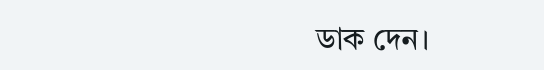ডাক দেন।